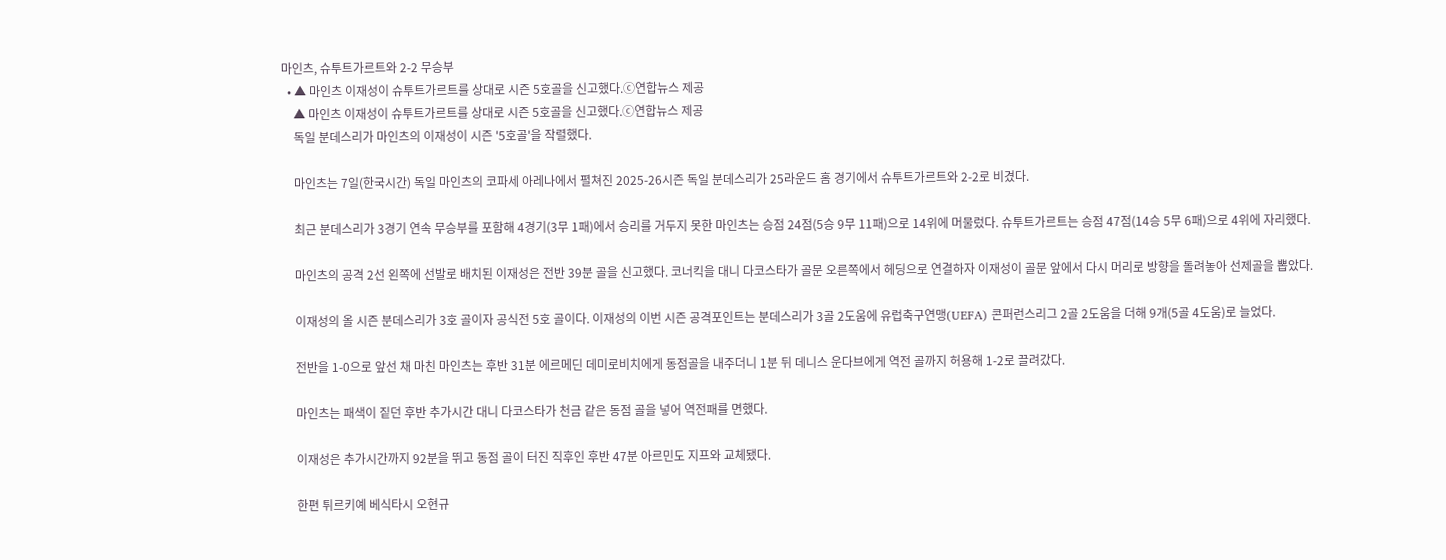마인츠, 슈투트가르트와 2-2 무승부
  • ▲ 마인츠 이재성이 슈투트가르트를 상대로 시즌 5호골을 신고했다.ⓒ연합뉴스 제공
    ▲ 마인츠 이재성이 슈투트가르트를 상대로 시즌 5호골을 신고했다.ⓒ연합뉴스 제공
    독일 분데스리가 마인츠의 이재성이 시즌 '5호골'을 작렬했다.

    마인츠는 7일(한국시간) 독일 마인츠의 코파세 아레나에서 펼쳐진 2025-26시즌 독일 분데스리가 25라운드 홈 경기에서 슈투트가르트와 2-2로 비겼다.

    최근 분데스리가 3경기 연속 무승부를 포함해 4경기(3무 1패)에서 승리를 거두지 못한 마인츠는 승점 24점(5승 9무 11패)으로 14위에 머물렀다. 슈투트가르트는 승점 47점(14승 5무 6패)으로 4위에 자리했다.

    마인츠의 공격 2선 왼쪽에 선발로 배치된 이재성은 전반 39분 골을 신고했다. 코너킥을 대니 다코스타가 골문 오른쪽에서 헤딩으로 연결하자 이재성이 골문 앞에서 다시 머리로 방향을 돌려놓아 선제골을 뽑았다.

    이재성의 올 시즌 분데스리가 3호 골이자 공식전 5호 골이다. 이재성의 이번 시즌 공격포인트는 분데스리가 3골 2도움에 유럽축구연맹(UEFA) 콘퍼런스리그 2골 2도움을 더해 9개(5골 4도움)로 늘었다.

    전반을 1-0으로 앞선 채 마친 마인츠는 후반 31분 에르메딘 데미로비치에게 동점골을 내주더니 1분 뒤 데니스 운다브에게 역전 골까지 허용해 1-2로 끌려갔다.

    마인츠는 패색이 짙던 후반 추가시간 대니 다코스타가 천금 같은 동점 골을 넣어 역전패를 면했다.

    이재성은 추가시간까지 92분을 뛰고 동점 골이 터진 직후인 후반 47분 아르민도 지프와 교체됐다.

    한편 튀르키예 베식타시 오현규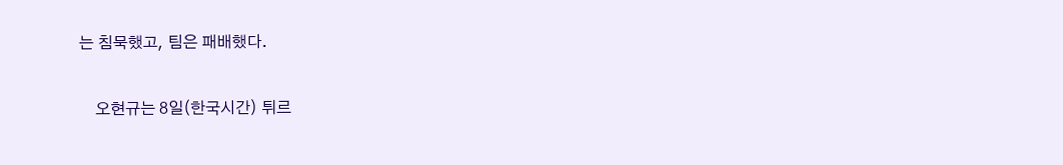는 침묵했고, 팀은 패배했다.

    오현규는 8일(한국시간) 튀르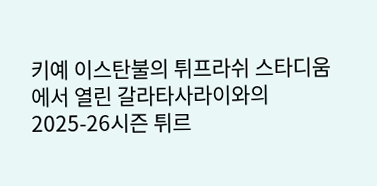키예 이스탄불의 튀프라쉬 스타디움에서 열린 갈라타사라이와의 2025-26시즌 튀르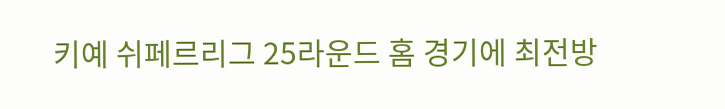키예 쉬페르리그 25라운드 홈 경기에 최전방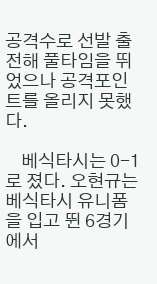공격수로 선발 출전해 풀타임을 뛰었으나 공격포인트를 올리지 못했다.

    베식타시는 0-1로 졌다. 오현규는 베식타시 유니폼을 입고 뛴 6경기에서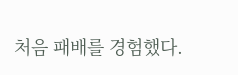처음 패배를 경험했다.